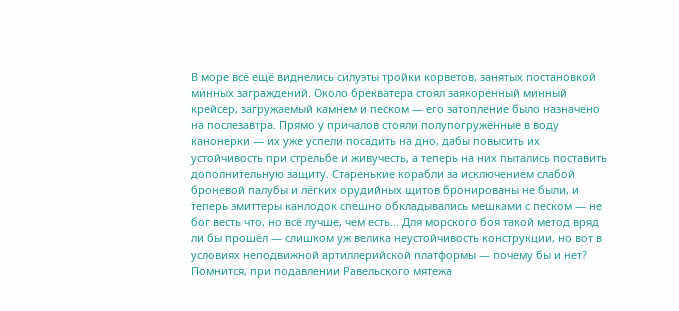В море всё ещё виднелись силуэты тройки корветов, занятых постановкой минных заграждений. Около брекватера стоял заякоренный минный крейсер, загружаемый камнем и песком — его затопление было назначено на послезавтра. Прямо у причалов стояли полупогружённые в воду канонерки — их уже успели посадить на дно, дабы повысить их устойчивость при стрельбе и живучесть, а теперь на них пытались поставить дополнительную защиту. Старенькие корабли за исключением слабой броневой палубы и лёгких орудийных щитов бронированы не были, и теперь эмиттеры канлодок спешно обкладывались мешками с песком — не бог весть что, но всё лучше, чем есть… Для морского боя такой метод вряд ли бы прошёл — слишком уж велика неустойчивость конструкции, но вот в условиях неподвижной артиллерийской платформы — почему бы и нет? Помнится, при подавлении Равельского мятежа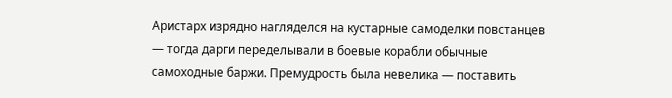Аристарх изрядно нагляделся на кустарные самоделки повстанцев — тогда дарги переделывали в боевые корабли обычные самоходные баржи. Премудрость была невелика — поставить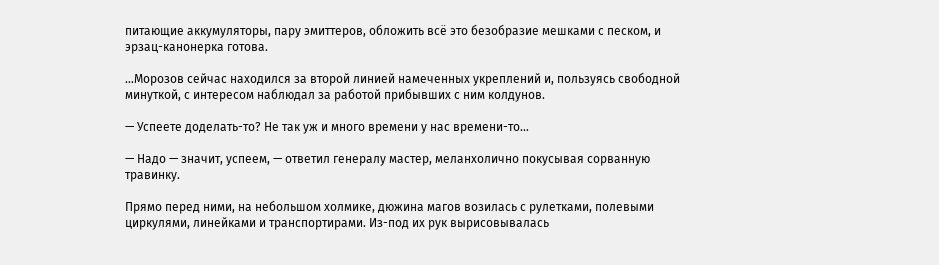питающие аккумуляторы, пару эмиттеров, обложить всё это безобразие мешками с песком, и эрзац-канонерка готова.

…Морозов сейчас находился за второй линией намеченных укреплений и, пользуясь свободной минуткой, с интересом наблюдал за работой прибывших с ним колдунов.

— Успеете доделать-то? Не так уж и много времени у нас времени-то…

— Надо — значит, успеем, — ответил генералу мастер, меланхолично покусывая сорванную травинку.

Прямо перед ними, на небольшом холмике, дюжина магов возилась с рулетками, полевыми циркулями, линейками и транспортирами. Из-под их рук вырисовывалась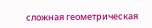сложная геометрическая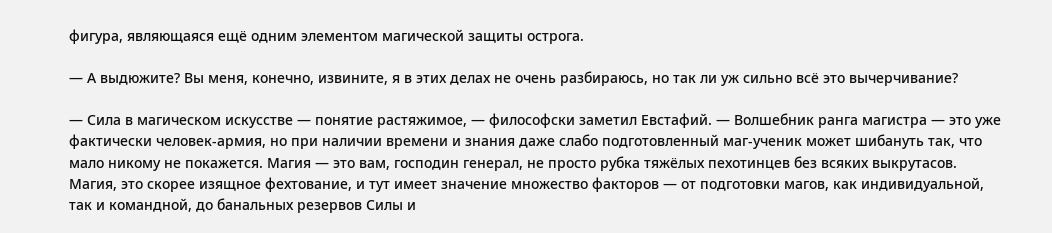фигура, являющаяся ещё одним элементом магической защиты острога.

— А выдюжите? Вы меня, конечно, извините, я в этих делах не очень разбираюсь, но так ли уж сильно всё это вычерчивание?

— Сила в магическом искусстве — понятие растяжимое, — философски заметил Евстафий. — Волшебник ранга магистра — это уже фактически человек-армия, но при наличии времени и знания даже слабо подготовленный маг-ученик может шибануть так, что мало никому не покажется. Магия — это вам, господин генерал, не просто рубка тяжёлых пехотинцев без всяких выкрутасов. Магия, это скорее изящное фехтование, и тут имеет значение множество факторов — от подготовки магов, как индивидуальной, так и командной, до банальных резервов Силы и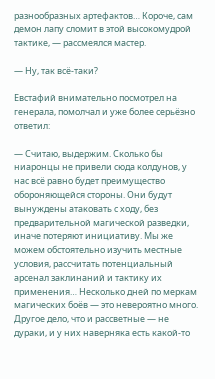разнообразных артефактов… Короче, сам демон лапу сломит в этой высокомудрой тактике, — рассмеялся мастер.

— Ну, так всё-таки?

Евстафий внимательно посмотрел на генерала, помолчал и уже более серьёзно ответил:

— Считаю, выдержим. Сколько бы ниаронцы не привели сюда колдунов, у нас всё равно будет преимущество обороняющейся стороны. Они будут вынуждены атаковать с ходу, без предварительной магической разведки, иначе потеряют инициативу. Мы же можем обстоятельно изучить местные условия, рассчитать потенциальный арсенал заклинаний и тактику их применения… Несколько дней по меркам магических боёв — это невероятно много. Другое дело, что и рассветные — не дураки, и у них наверняка есть какой-то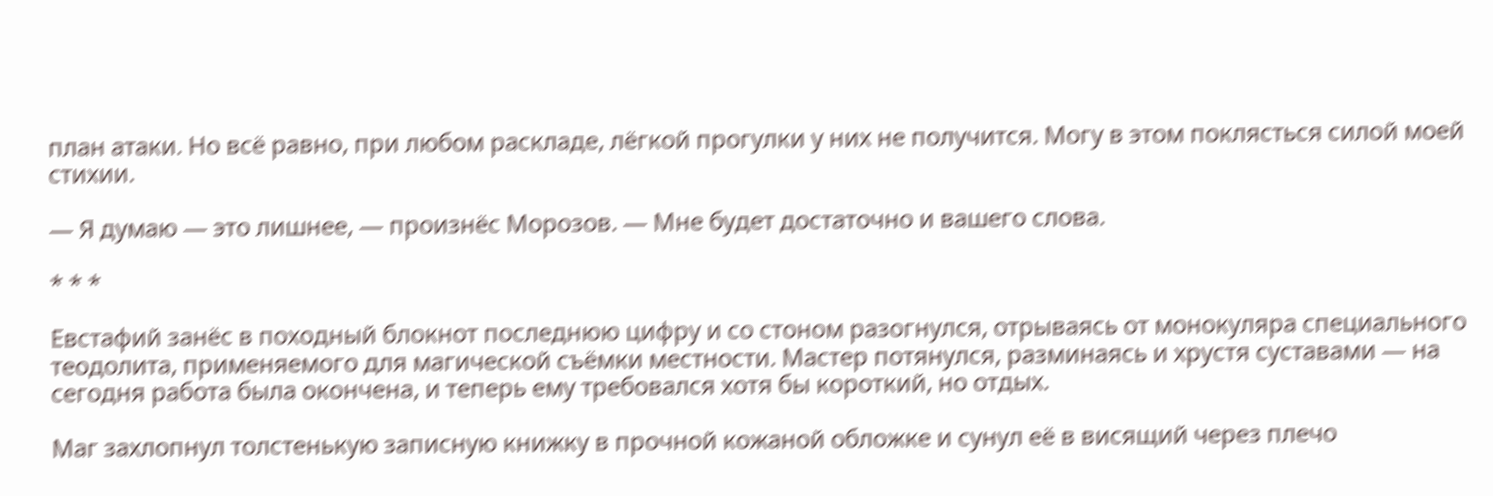план атаки. Но всё равно, при любом раскладе, лёгкой прогулки у них не получится. Могу в этом поклясться силой моей стихии.

— Я думаю — это лишнее, — произнёс Морозов. — Мне будет достаточно и вашего слова.

* * *

Евстафий занёс в походный блокнот последнюю цифру и со стоном разогнулся, отрываясь от монокуляра специального теодолита, применяемого для магической съёмки местности. Мастер потянулся, разминаясь и хрустя суставами — на сегодня работа была окончена, и теперь ему требовался хотя бы короткий, но отдых.

Маг захлопнул толстенькую записную книжку в прочной кожаной обложке и сунул её в висящий через плечо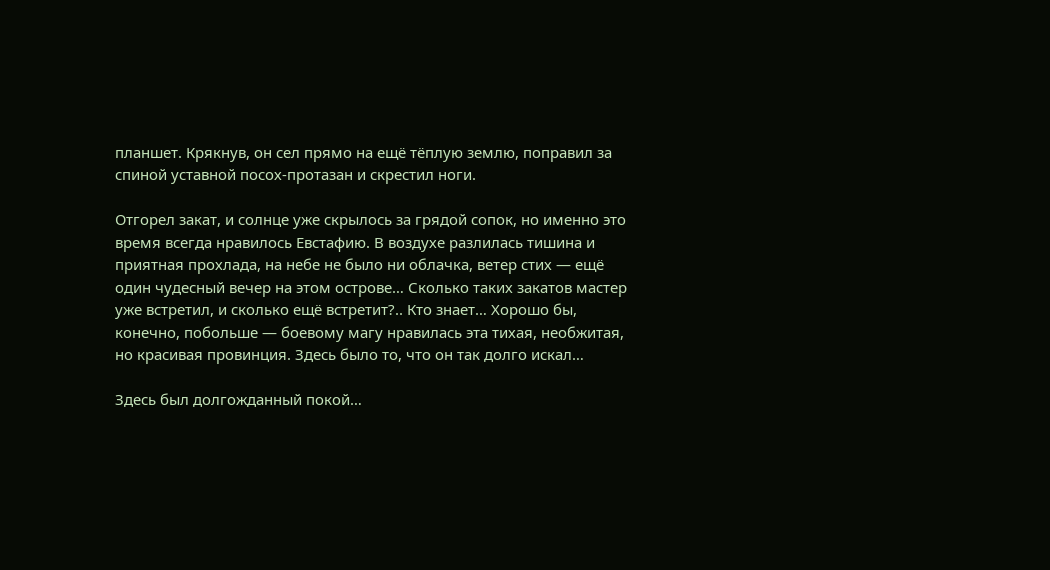планшет. Крякнув, он сел прямо на ещё тёплую землю, поправил за спиной уставной посох-протазан и скрестил ноги.

Отгорел закат, и солнце уже скрылось за грядой сопок, но именно это время всегда нравилось Евстафию. В воздухе разлилась тишина и приятная прохлада, на небе не было ни облачка, ветер стих — ещё один чудесный вечер на этом острове… Сколько таких закатов мастер уже встретил, и сколько ещё встретит?.. Кто знает… Хорошо бы, конечно, побольше — боевому магу нравилась эта тихая, необжитая, но красивая провинция. Здесь было то, что он так долго искал…

Здесь был долгожданный покой…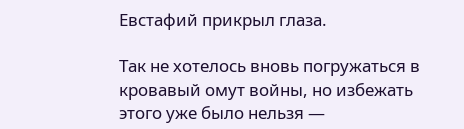Евстафий прикрыл глаза.

Так не хотелось вновь погружаться в кровавый омут войны, но избежать этого уже было нельзя —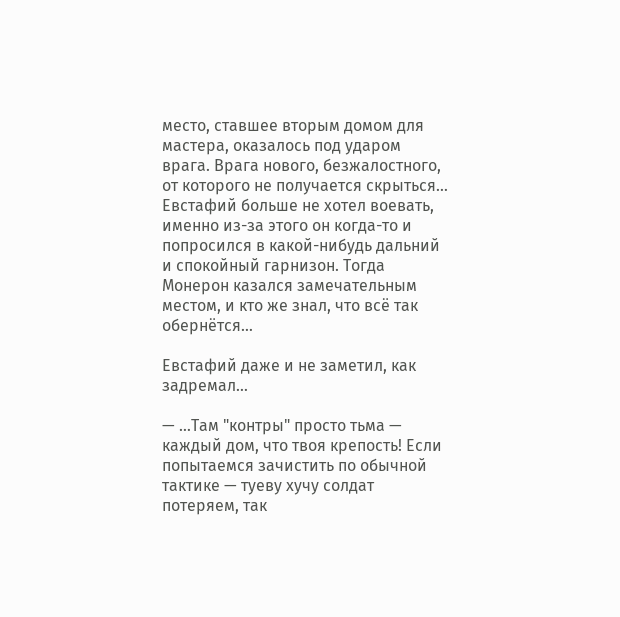место, ставшее вторым домом для мастера, оказалось под ударом врага. Врага нового, безжалостного, от которого не получается скрыться… Евстафий больше не хотел воевать, именно из-за этого он когда-то и попросился в какой-нибудь дальний и спокойный гарнизон. Тогда Монерон казался замечательным местом, и кто же знал, что всё так обернётся…

Евстафий даже и не заметил, как задремал…

— …Там "контры" просто тьма — каждый дом, что твоя крепость! Если попытаемся зачистить по обычной тактике — туеву хучу солдат потеряем, так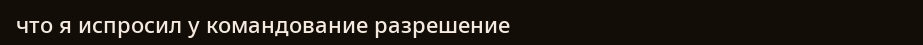что я испросил у командование разрешение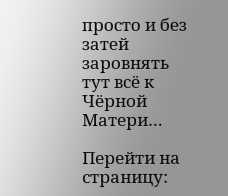просто и без затей заровнять тут всё к Чёрной Матери…

Перейти на страницу: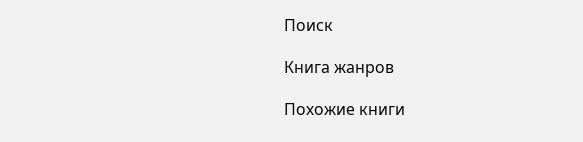Поиск

Книга жанров

Похожие книги